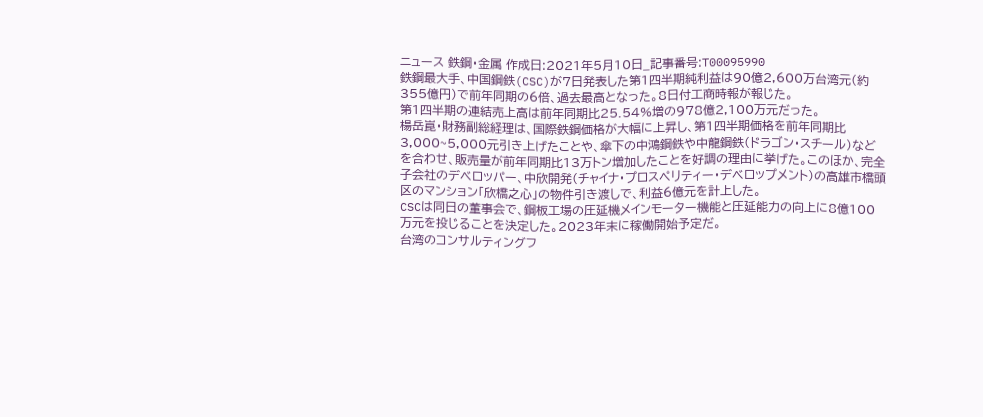ニュース 鉄鋼・金属 作成日:2021年5月10日_記事番号:T00095990
鉄鋼最大手、中国鋼鉄(CSC)が7日発表した第1四半期純利益は90億2,600万台湾元(約355億円)で前年同期の6倍、過去最高となった。8日付工商時報が報じた。
第1四半期の連結売上高は前年同期比25.54%増の978億2,100万元だった。
楊岳崑・財務副総経理は、国際鉄鋼価格が大幅に上昇し、第1四半期価格を前年同期比3,000~5,000元引き上げたことや、傘下の中鴻鋼鉄や中龍鋼鉄(ドラゴン・スチール)などを合わせ、販売量が前年同期比13万トン増加したことを好調の理由に挙げた。このほか、完全子会社のデベロッパー、中欣開発(チャイナ・プロスペリティー・デベロップメント)の高雄市橋頭区のマンション「欣橋之心」の物件引き渡しで、利益6億元を計上した。
CSCは同日の董事会で、鋼板工場の圧延機メインモーター機能と圧延能力の向上に8億100万元を投じることを決定した。2023年末に稼働開始予定だ。
台湾のコンサルティングフ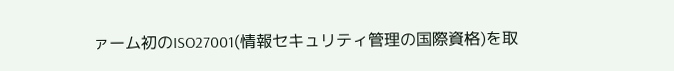ァーム初のISO27001(情報セキュリティ管理の国際資格)を取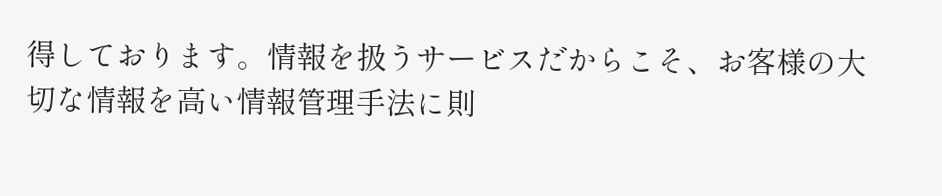得しております。情報を扱うサービスだからこそ、お客様の大切な情報を高い情報管理手法に則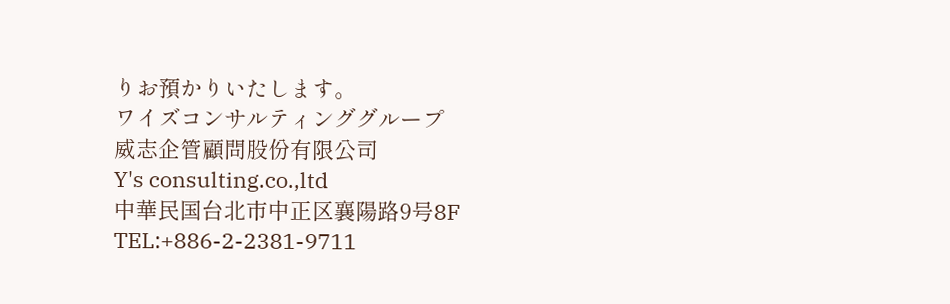りお預かりいたします。
ワイズコンサルティンググループ
威志企管顧問股份有限公司
Y's consulting.co.,ltd
中華民国台北市中正区襄陽路9号8F
TEL:+886-2-2381-9711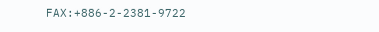FAX:+886-2-2381-9722